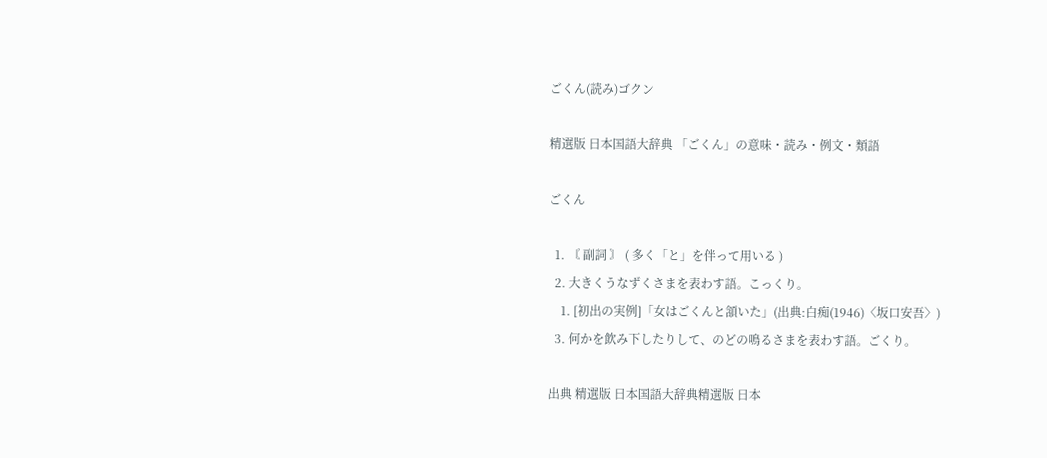ごくん(読み)ゴクン

精選版 日本国語大辞典 「ごくん」の意味・読み・例文・類語

ごくん

  1. 〘 副詞 〙 ( 多く「と」を伴って用いる )
  2. 大きくうなずくさまを表わす語。こっくり。
    1. [初出の実例]「女はごくんと頷いた」(出典:白痴(1946)〈坂口安吾〉)
  3. 何かを飲み下したりして、のどの鳴るさまを表わす語。ごくり。

出典 精選版 日本国語大辞典精選版 日本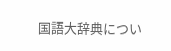国語大辞典につい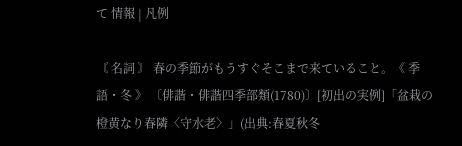て 情報 | 凡例

〘 名詞 〙 春の季節がもうすぐそこまで来ていること。《 季語・冬 》 〔俳諧・俳諧四季部類(1780)〕[初出の実例]「盆栽の橙黄なり春隣〈守水老〉」(出典:春夏秋冬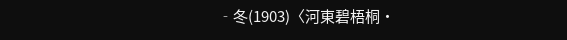‐冬(1903)〈河東碧梧桐・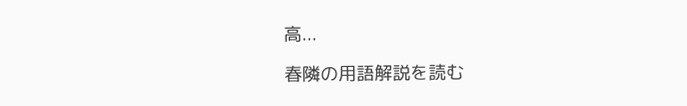高...

春隣の用語解説を読む